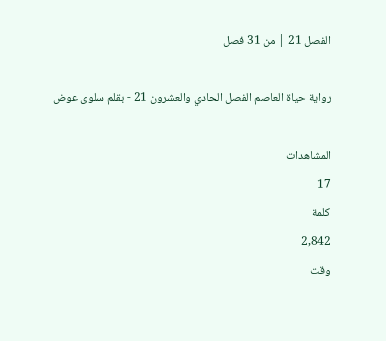الفصل 21 | من 31 فصل

رواية حياة العاصم الفصل الحادي والعشرون 21 - بقلم سلوى عوض

المشاهدات
17
كلمة
2,842
وقت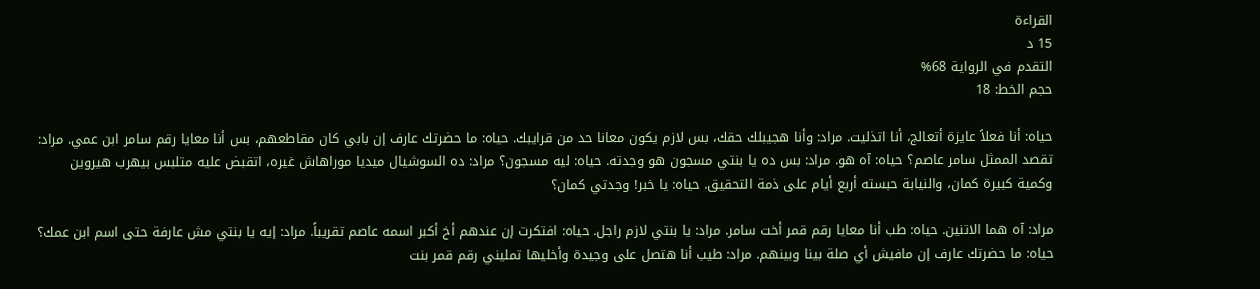القراءة
15 د
التقدم في الرواية 68%
حجم الخط: 18

حياه: أنا فعلاً عايزة أتعالج، أنا اتذليت. مراد: وأنا هجيبلك حقك، بس لازم يكون معانا حد من قرايبك. حياه: ما حضرتك عارف إن بابي كان مقاطعهم، بس أنا معايا رقم سامر ابن عمي. مراد: تقصد الممثل سامر عاصم؟ حياه: آه هو. مراد: بس ده يا بنتي مسجون هو وجدته. حياه: ليه مسجون؟ مراد: ده السوشيال ميديا موراهاش غيره، اتقبض عليه متلبس بيهرب هيروين وكمية كبيرة كمان، والنيابة حبسته أربع أيام على ذمة التحقيق. حياه: يا خبر! وجدتي كمان؟

مراد: آه هما الاتنين. حياه: طب أنا معايا رقم قمر أخت سامر. مراد: يا بنتي لازم راجل. حياه: افتكرت إن عندهم أخ أكبر اسمه عاصم تقريباً. مراد: إيه يا بنتي مش عارفة حتى اسم ابن عمك؟ حياه: ما حضرتك عارف إن مافيش أي صلة بينا وبينهم. مراد: طيب أنا هتصل على وجيدة وأخليها تمليني رقم قمر بنت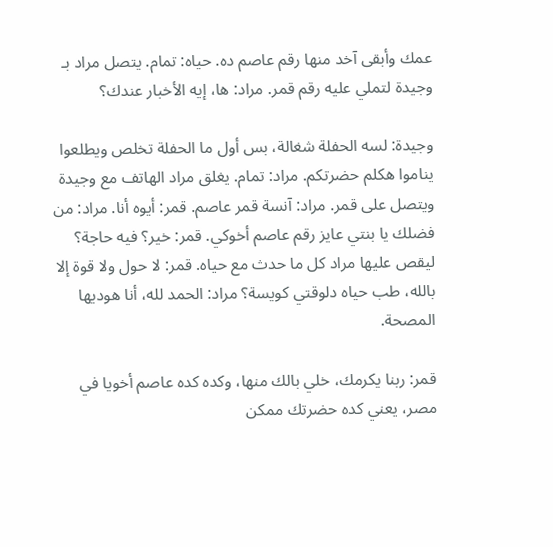عمك وأبقى آخد منها رقم عاصم ده. حياه: تمام. يتصل مراد بـ وجيدة لتملي عليه رقم قمر. مراد: ها، إيه الأخبار عندك؟

وجيدة: لسه الحفلة شغالة، بس أول ما الحفلة تخلص ويطلعوا يناموا هكلم حضرتكم. مراد: تمام. يغلق مراد الهاتف مع وجيدة ويتصل على قمر. مراد: آنسة قمر عاصم. قمر: أيوه أنا. مراد: من فضلك يا بنتي عايز رقم عاصم أخوكي. قمر: خير؟ فيه حاجة؟ ليقص عليها مراد كل ما حدث مع حياه. قمر: لا حول ولا قوة إلا بالله، طب حياه دلوقتي كويسة؟ مراد: الحمد لله، أنا هوديها المصحة.

قمر: ربنا يكرمك، خلي بالك منها، وكده كده عاصم أخويا في مصر، يعني كده حضرتك ممكن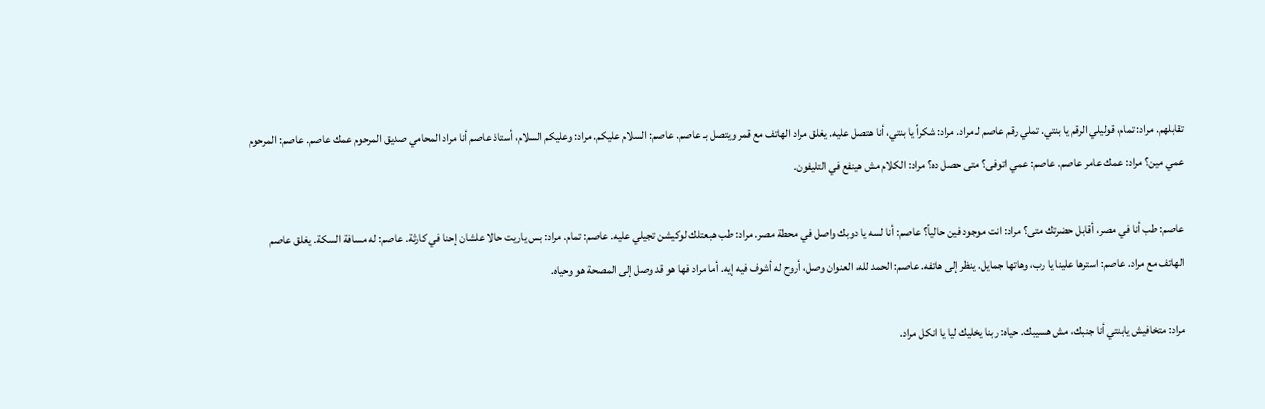تقابلهم. مراد: تمام، قوليلي الرقم يا بنتي. تملي رقم عاصم لـ مراد. مراد: شكراً يا بنتي، أنا هتصل عليه. يغلق مراد الهاتف مع قمر ويتصل بـ عاصم. عاصم: السلام عليكم. مراد: وعليكم السلام، أستاذ عاصم أنا مراد المحامي صديق المرحوم عمك عاصم. عاصم: المرحوم عمي مين؟ مراد: عمك عامر عاصم. عاصم: عمي اتوفى؟ متى حصل ده؟ مراد: الكلام مش هينفع في التليفون.

عاصم: طب أنا في مصر، أقابل حضرتك متى؟ مراد: انت موجود فين حالياً؟ عاصم: أنا لسه يا دوبك واصل في محطة مصر. مراد: طب هبعتلك لوكيشن تجيلي عليه. عاصم: تمام. مراد: بس ياريت حالا علشان إحنا في كارثة. عاصم: له مسافة السكة. يغلق عاصم الهاتف مع مراد. عاصم: استرها علينا يا رب، وهاتها جمايل. ينظر إلى هاتفه. عاصم: الحمد لله، العنوان وصل، أروح له أشوف فيه إيه. أما مراد فها هو قد وصل إلى المصحة هو وحياه.

مراد: متخافيش يابنتي أنا جنبك، مش هسيبك. حياه: ربنا يخليك ليا يا انكل مراد.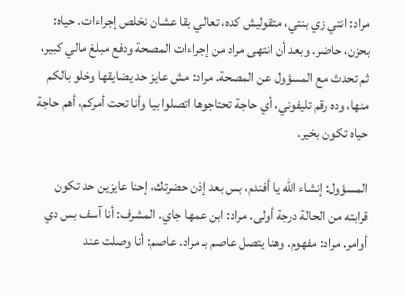مراد: انتي زي بنتي، متقوليش كده، تعالي بقا عشان نخلص إجراءات. حياه: بحزن، حاضر. وبعد أن انتهى مراد من إجراءات المصحة ودفع مبلغ مالي كبير، ثم تحدث مع المسؤول عن المصحة. مراد: مش عايز حد يضايقها وخلو بالكم منها، وده رقم تليفوني، أي حاجة تحتاجوها اتصلوا بيا وأنا تحت أمركم، أهم حاجة حياه تكون بخير.

المسؤول: إنشاء الله يا أفندم، بس بعد إذن حضرتك، إحنا عايزين حد تكون قرابته من الحالة درجة أولى. مراد: ابن عمها جاي. المشرف: أنا آسف بس دي أوامر. مراد: مفهوم. وهنا يتصل عاصم بـ مراد. عاصم: أنا وصلت عند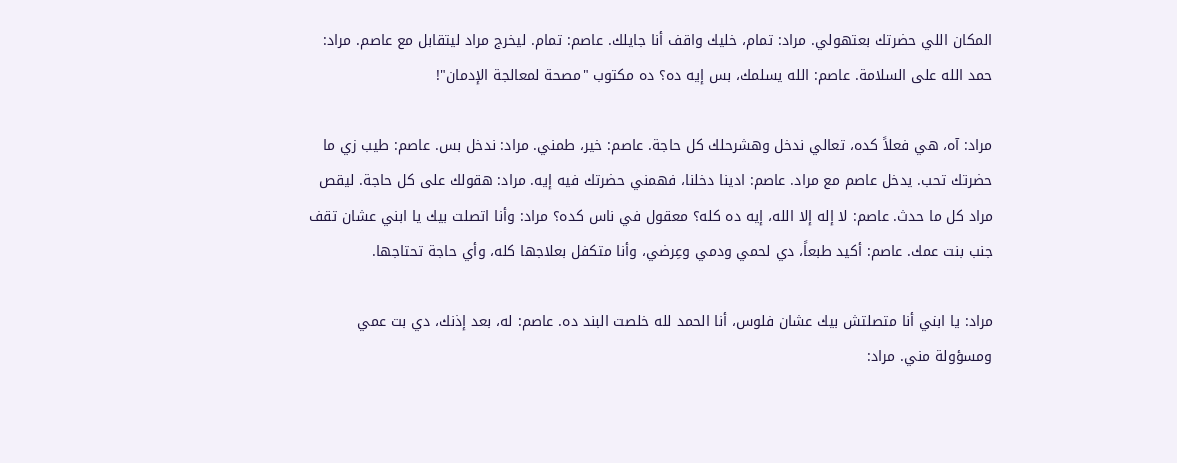المكان اللي حضرتك بعتهولي. مراد: تمام، خليك واقف أنا جايلك. عاصم: تمام. ليخرج مراد ليتقابل مع عاصم. مراد: حمد الله على السلامة. عاصم: الله يسلمك، بس إيه ده؟ ده مكتوب "مصحة لمعالجة الإدمان"!

مراد: آه، هي فعلاً كده، تعالي ندخل وهشرحلك كل حاجة. عاصم: خير، طمني. مراد: ندخل بس. عاصم: طيب زي ما حضرتك تحب. يدخل عاصم مع مراد. عاصم: ادينا دخلنا، فهمني حضرتك فيه إيه. مراد: هقولك على كل حاجة. ليقص مراد كل ما حدث. عاصم: لا إله إلا الله، إيه ده كله؟ معقول في ناس كده؟ مراد: وأنا اتصلت بيك يا ابني عشان تقف جنب بنت عمك. عاصم: أكيد طبعاً، دي لحمي ودمي وعِرضي، وأنا متكفل بعلاجها كله، وأي حاجة تحتاجها.

مراد: يا ابني أنا متصلتش بيك عشان فلوس، أنا الحمد لله خلصت البند ده. عاصم: له، بعد إذنك، دي بت عمي ومسؤولة مني. مراد: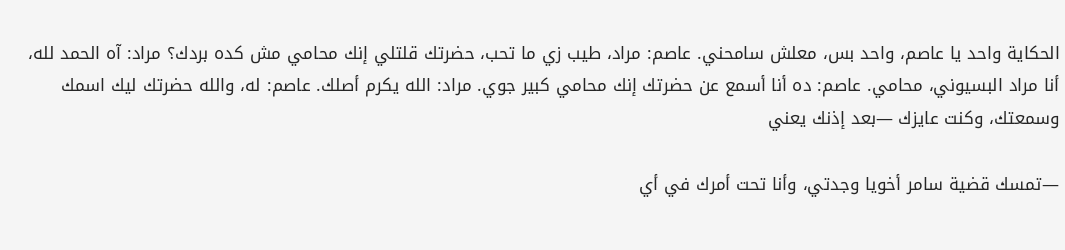الحكاية واحد يا عاصم، واحد بس، معلش سامحني. عاصم: مراد، طيب زي ما تحب، حضرتك قلتلي إنك محامي مش كده بردك؟ مراد: آه الحمد لله، أنا مراد البسيوني، محامي. عاصم: ده أنا أسمع عن حضرتك إنك محامي كبير جوي. مراد: الله يكرم أصلك. عاصم: له، والله حضرتك ليك اسمك وسمعتك، وكنت عايزك —بعد إذنك يعني

—تمسك قضية سامر أخويا وجدتي، وأنا تحت أمرك في أي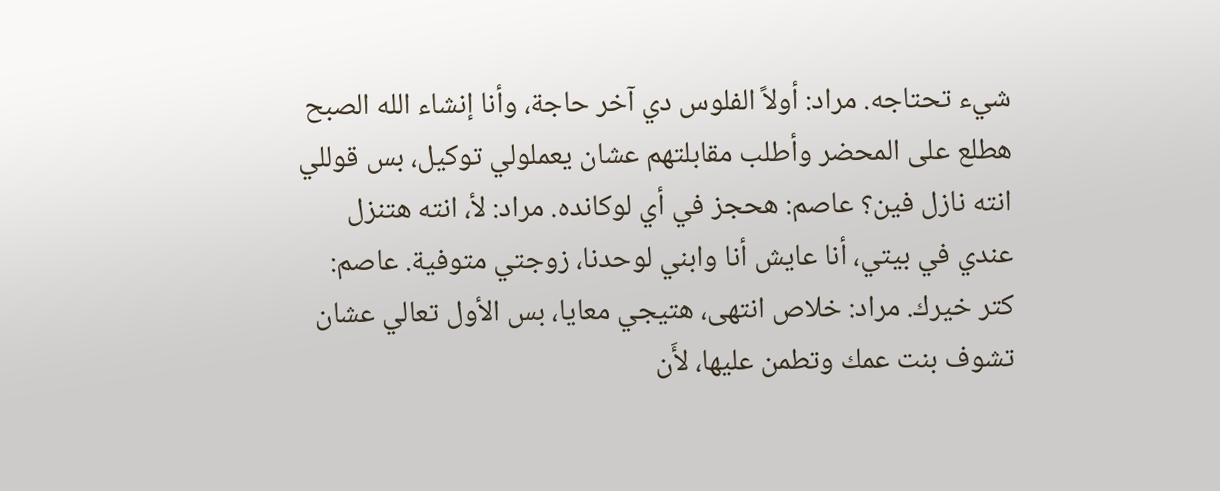شيء تحتاجه. مراد: أولاً الفلوس دي آخر حاجة، وأنا إنشاء الله الصبح هطلع على المحضر وأطلب مقابلتهم عشان يعملولي توكيل، بس قوللي انته نازل فين؟ عاصم: هحجز في أي لوكانده. مراد: لأ، انته هتنزل عندي في بيتي، أنا عايش أنا وابني لوحدنا، زوجتي متوفية. عاصم: كتر خيرك. مراد: خلاص انتهى، هتيجي معايا، بس الأول تعالي عشان تشوف بنت عمك وتطمن عليها، لأَن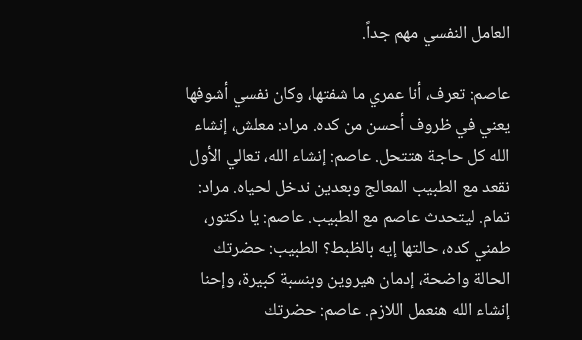العامل النفسي مهم جداً.

عاصم: تعرف، أنا عمري ما شفتها، وكان نفسي أشوفها يعني في ظروف أحسن من كده. مراد: معلش، إنشاء الله كل حاجة هتتحل. عاصم: إنشاء الله، تعالي الأول نقعد مع الطبيب المعالج وبعدين ندخل لحياه. مراد: تمام. ليتحدث عاصم مع الطبيب. عاصم: يا دكتور، طمني كده، حالتها إيه بالظبط؟ الطبيب: حضرتك الحالة واضحة، إدمان هيروين وبنسبة كبيرة، وإحنا إنشاء الله هنعمل اللازم. عاصم: حضرتك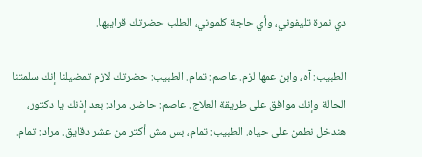دي نمرة تليفوني، وأي حاجة كلموني، الطلب حضرتك قرايبها.

الطبيب: آه، وابن عمها لزم. عاصم: تمام. الطبيب: حضرتك لازم تمضيلنا إنك سلمتنا الحالة وإنك موافق على طريقة العلاج. عاصم: حاضر. مراد: بعد إذنك يا دكتور، هندخل نطمن على حياه. الطبيب: تمام، بس مش أكتر من عشر دقايق. مراد: تمام.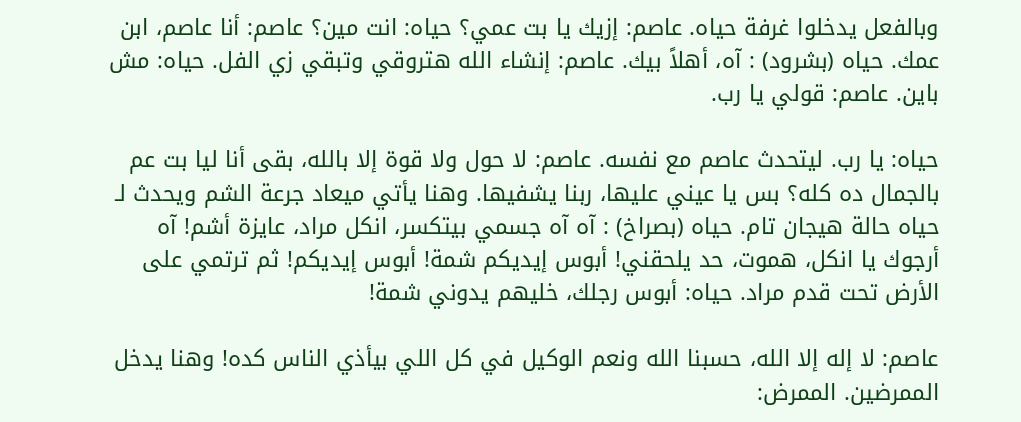وبالفعل يدخلوا غرفة حياه. عاصم: إزيك يا بت عمي؟ حياه: انت مين؟ عاصم: أنا عاصم، ابن عمك. حياه (بشرود) : آه، أهلاً بيك. عاصم: إنشاء الله هتروقي وتبقي زي الفل. حياه: مش باين. عاصم: قولي يا رب.

حياه: يا رب. ليتحدث عاصم مع نفسه. عاصم: لا حول ولا قوة إلا بالله، بقى أنا ليا بت عم بالجمال ده كله؟ بس يا عيني عليها، ربنا يشفيها. وهنا يأتي ميعاد جرعة الشم ويحدث لـ حياه حالة هيجان تام. حياه (بصراخ) : آه آه جسمي بيتكسر، انكل مراد، عايزة أشم! آه أرجوك يا انكل، هموت، حد يلحقني! أبوس إيديكم شمة! أبوس إيديكم! ثم ترتمي على الأرض تحت قدم مراد. حياه: أبوس رجلك، خليهم يدوني شمة!

عاصم: لا إله إلا الله، حسبنا الله ونعم الوكيل في كل اللي بيأذي الناس كده! وهنا يدخل الممرضين. الممرض: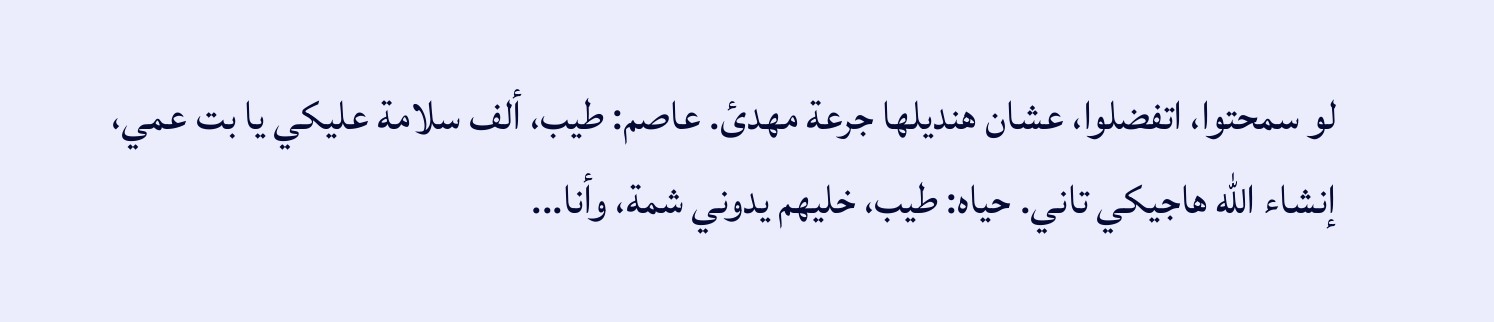لو سمحتوا، اتفضلوا، عشان هنديلها جرعة مهدئ. عاصم: طيب، ألف سلامة عليكي يا بت عمي، إنشاء الله هاجيكي تاني. حياه: طيب، خليهم يدوني شمة، وأنا...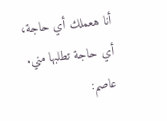أنا هعملك أي حاجة، أي حاجة تطلبها مني. عاصم: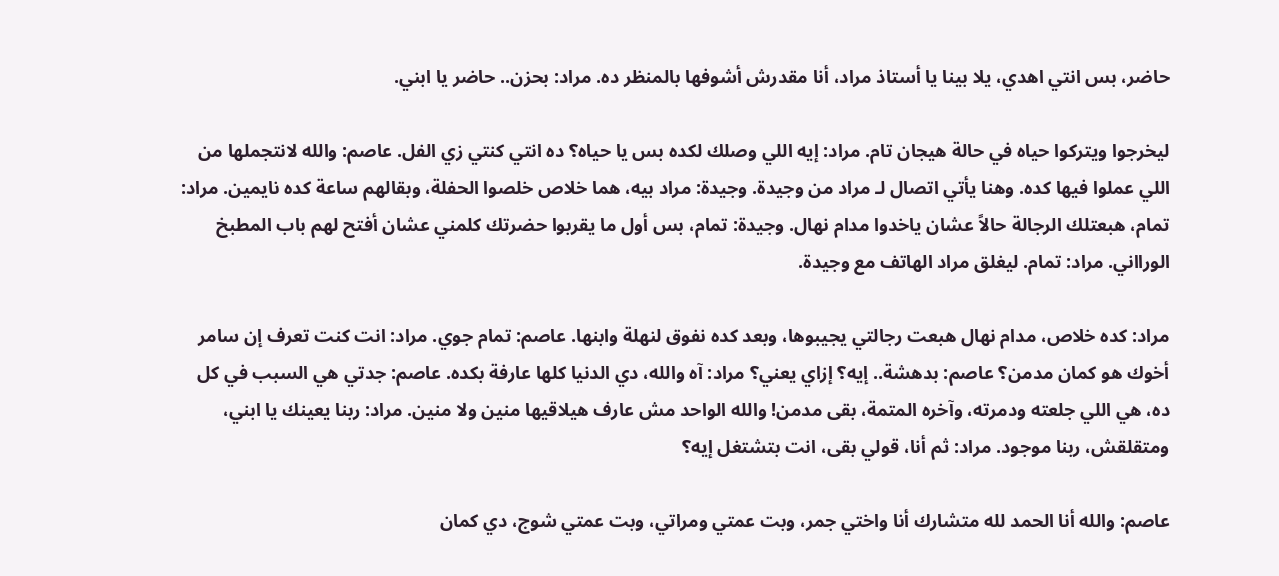حاضر، بس انتي اهدي، يلا بينا يا أستاذ مراد، أنا مقدرش أشوفها بالمنظر ده. مراد: بحزن.. حاضر يا ابني.

ليخرجوا ويتركوا حياه في حالة هيجان تام. مراد: إيه اللي وصلك لكده بس يا حياه؟ ده انتي كنتي زي الفل. عاصم: والله لانتجملها من اللي عملوا فيها كده. وهنا يأتي اتصال لـ مراد من وجيدة. وجيدة: مراد بيه، هما خلاص خلصوا الحفلة، وبقالهم ساعة كده نايمين. مراد: تمام، هبعتلك الرجالة حالاً عشان ياخدوا مدام نهال. وجيدة: تمام، بس أول ما يقربوا حضرتك كلمني عشان أفتح لهم باب المطبخ الورااني. مراد: تمام. ليغلق مراد الهاتف مع وجيدة.

مراد: كده خلاص، مدام نهال هبعت رجالتي يجيبوها، وبعد كده نفوق لنهلة وابنها. عاصم: تمام جوي. مراد: انت كنت تعرف إن سامر أخوك هو كمان مدمن؟ عاصم: بدهشة.. إيه؟ إزاي يعني؟ مراد: آه والله، دي الدنيا كلها عارفة بكده. عاصم: جدتي هي السبب في كل ده، هي اللي جلعته ودمرته، وآخره المتمة، بقى مدمن! والله الواحد مش عارف هيلاقيها منين ولا منين. مراد: ربنا يعينك يا ابني، ومتقلقش، ربنا موجود. مراد: ثم أنا، قولي بقى، انت بتشتغل إيه؟

عاصم: والله أنا الحمد لله متشارك أنا واختي جمر، وبت عمتي ومراتي، وبت عمتي شوج، دي كمان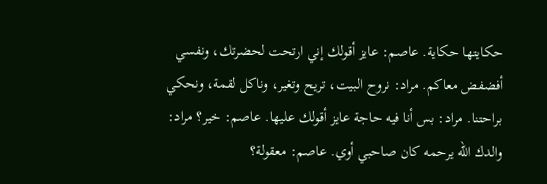حكايتها حكاية. عاصم: عايز أقولك إني ارتحت لحضرتك، ونفسي أفضفض معاكم. مراد: نروح البيت، تريح وتغير، وناكل لقمة، ونحكي براحتنا. مراد: بس أنا فيه حاجة عايز أقولك عليها. عاصم: خير؟ مراد: والدك الله يرحمه كان صاحبي أوي. عاصم: معقولة؟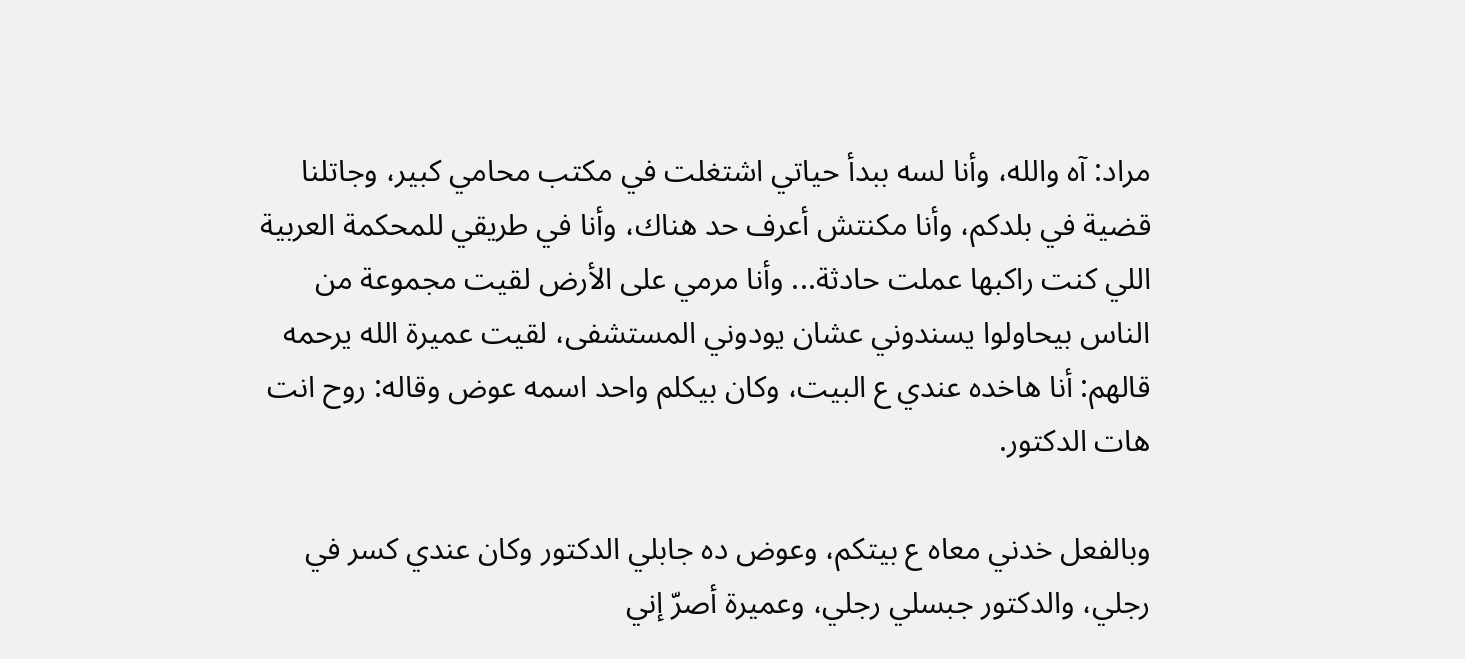مراد: آه والله، وأنا لسه ببدأ حياتي اشتغلت في مكتب محامي كبير، وجاتلنا قضية في بلدكم، وأنا مكنتش أعرف حد هناك، وأنا في طريقي للمحكمة العربية اللي كنت راكبها عملت حادثة... وأنا مرمي على الأرض لقيت مجموعة من الناس بيحاولوا يسندوني عشان يودوني المستشفى، لقيت عميرة الله يرحمه قالهم: أنا هاخده عندي ع البيت، وكان بيكلم واحد اسمه عوض وقاله: روح انت هات الدكتور.

وبالفعل خدني معاه ع بيتكم، وعوض ده جابلي الدكتور وكان عندي كسر في رجلي، والدكتور جبسلي رجلي، وعميرة أصرّ إني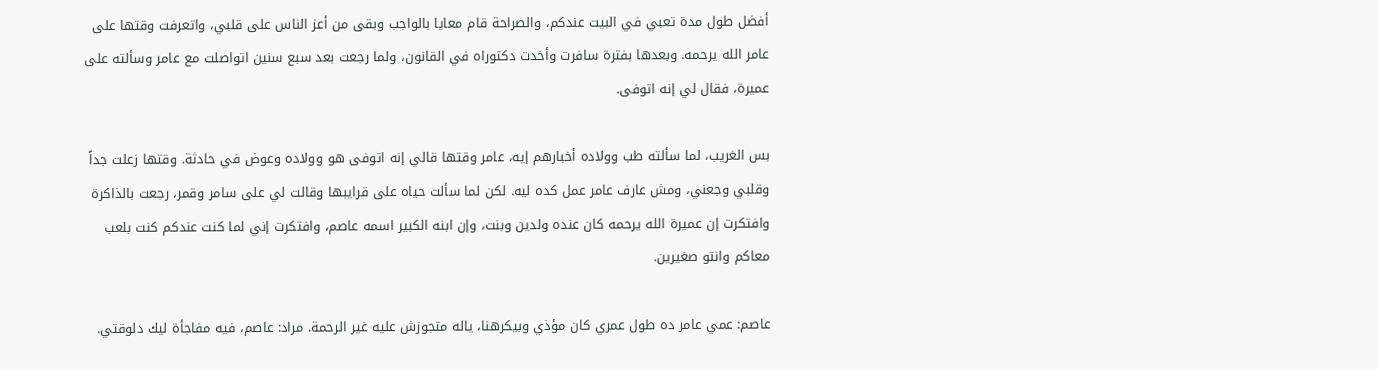أفضل طول مدة تعبي في البيت عندكم، والصراحة قام معايا بالواجب وبقى من أعز الناس على قلبي، واتعرفت وقتها على عامر الله يرحمه. وبعدها بفترة سافرت وأخدت دكتوراه في القانون، ولما رجعت بعد سبع سنين اتواصلت مع عامر وسألته على عميرة، فقال لي إنه اتوفى.

بس الغريب، لما سألته طب وولاده أخبارهم إيه، عامر وقتها قالي إنه اتوفى هو وولاده وعوض في حادثة. وقتها زعلت جداً وقلبي وجعني، ومش عارف عامر عمل كده ليه. لكن لما سألت حياه على قرايبها وقالت لي على سامر وقمر، رجعت بالذاكرة وافتكرت إن عميرة الله يرحمه كان عنده ولدين وبنت، وإن ابنه الكبير اسمه عاصم، وافتكرت إني لما كنت عندكم كنت بلعب معاكم وانتو صغيرين.

عاصم: عمي عامر ده طول عمري كان مؤذي وبيكرهنا، ياله متجوزش عليه غير الرحمة. مراد: عاصم، فيه مفاجأة ليك دلوقتي.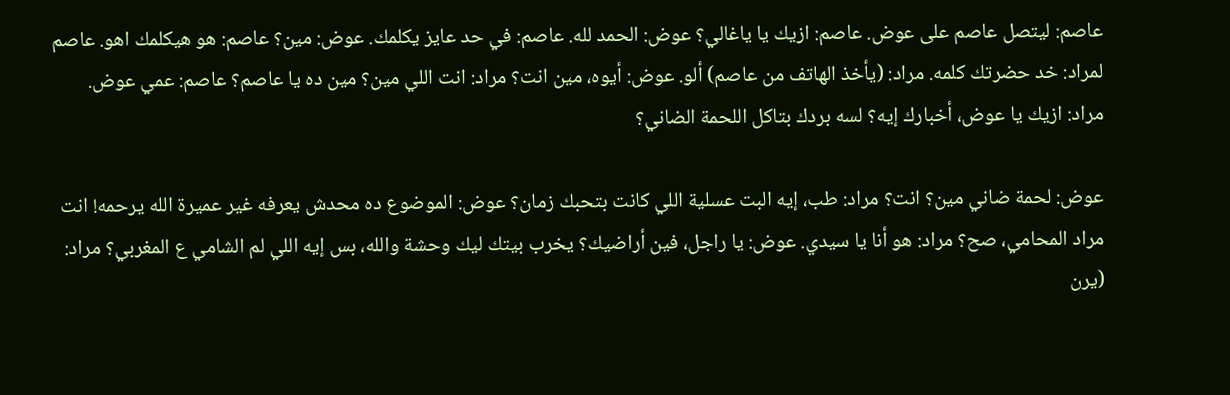عاصم: ليتصل عاصم على عوض. عاصم: ازيك يا ياغالي؟ عوض: الحمد لله. عاصم: في حد عايز يكلمك. عوض: مين؟ عاصم: هو هيكلمك اهو. عاصم لمراد: خد حضرتك كلمه. مراد: (يأخذ الهاتف من عاصم) ألو. عوض: أيوه، مين انت؟ مراد: انت اللي مين؟ مين ده يا عاصم؟ عاصم: عمي عوض. مراد: ازيك يا عوض، أخبارك إيه؟ لسه بردك بتاكل اللحمة الضاني؟

عوض: لحمة ضاني مين؟ انت؟ مراد: طب، إيه البت عسلية اللي كانت بتحبك زمان؟ عوض: الموضوع ده محدش يعرفه غير عميرة الله يرحمه! انت مراد المحامي، صح؟ مراد: هو أنا يا سيدي. عوض: يا راجل، فين أراضيك؟ يخرب بيتك ليك وحشة والله، بس إيه اللي لم الشامي ع المغربي؟ مراد: (يرن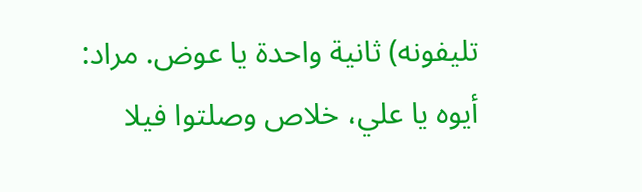تليفونه) ثانية واحدة يا عوض. مراد: أيوه يا علي، خلاص وصلتوا فيلا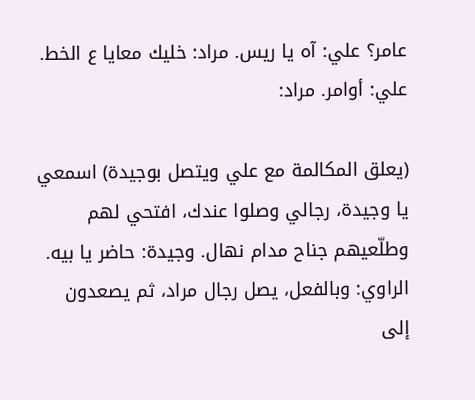عامر؟ علي: آه يا ريس. مراد: خليك معايا ع الخط. علي: أوامر. مراد:

(يعلق المكالمة مع علي ويتصل بوجيدة) اسمعي يا وجيدة، رجالي وصلوا عندك، افتحي لهم وطلّعيهم جناح مدام نهال. وجيدة: حاضر يا بيه. الراوي: وبالفعل، يصل رجال مراد، ثم يصعدون إلى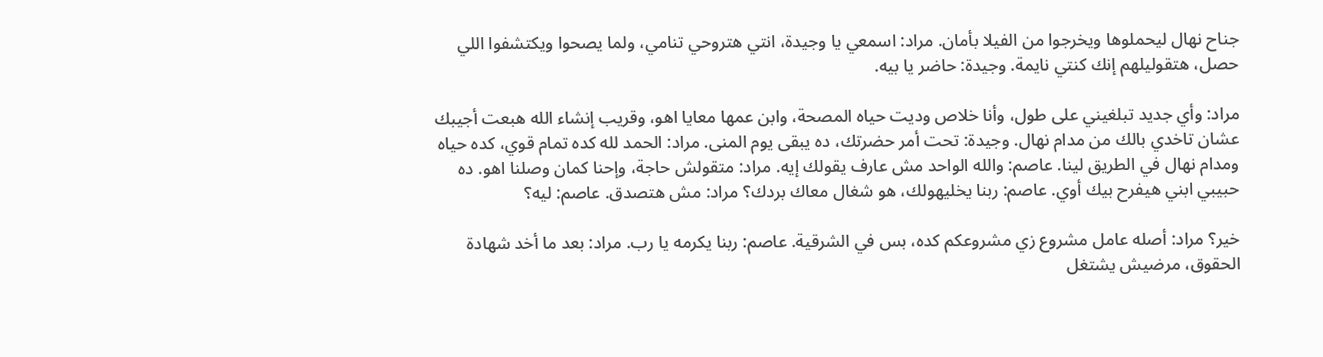جناح نهال ليحملوها ويخرجوا من الفيلا بأمان. مراد: اسمعي يا وجيدة، انتي هتروحي تنامي، ولما يصحوا ويكتشفوا اللي حصل، هتقوليلهم إنك كنتي نايمة. وجيدة: حاضر يا بيه.

مراد: وأي جديد تبلغيني على طول، وأنا خلاص وديت حياه المصحة، وابن عمها معايا اهو، وقريب إنشاء الله هبعت أجيبك عشان تاخدي بالك من مدام نهال. وجيدة: تحت أمر حضرتك، ده يبقى يوم المنى. مراد: الحمد لله كده تمام قوي، كده حياه ومدام نهال في الطريق لينا. عاصم: والله الواحد مش عارف يقولك إيه. مراد: متقولش حاجة، وإحنا كمان وصلنا اهو. ده حبيبي ابني هيفرح بيك أوي. عاصم: ربنا يخليهولك، هو شغال معاك بردك؟ مراد: مش هتصدق. عاصم: ليه؟

خير؟ مراد: أصله عامل مشروع زي مشروعكم كده، بس في الشرقية. عاصم: ربنا يكرمه يا رب. مراد: بعد ما أخد شهادة الحقوق، مرضيش يشتغل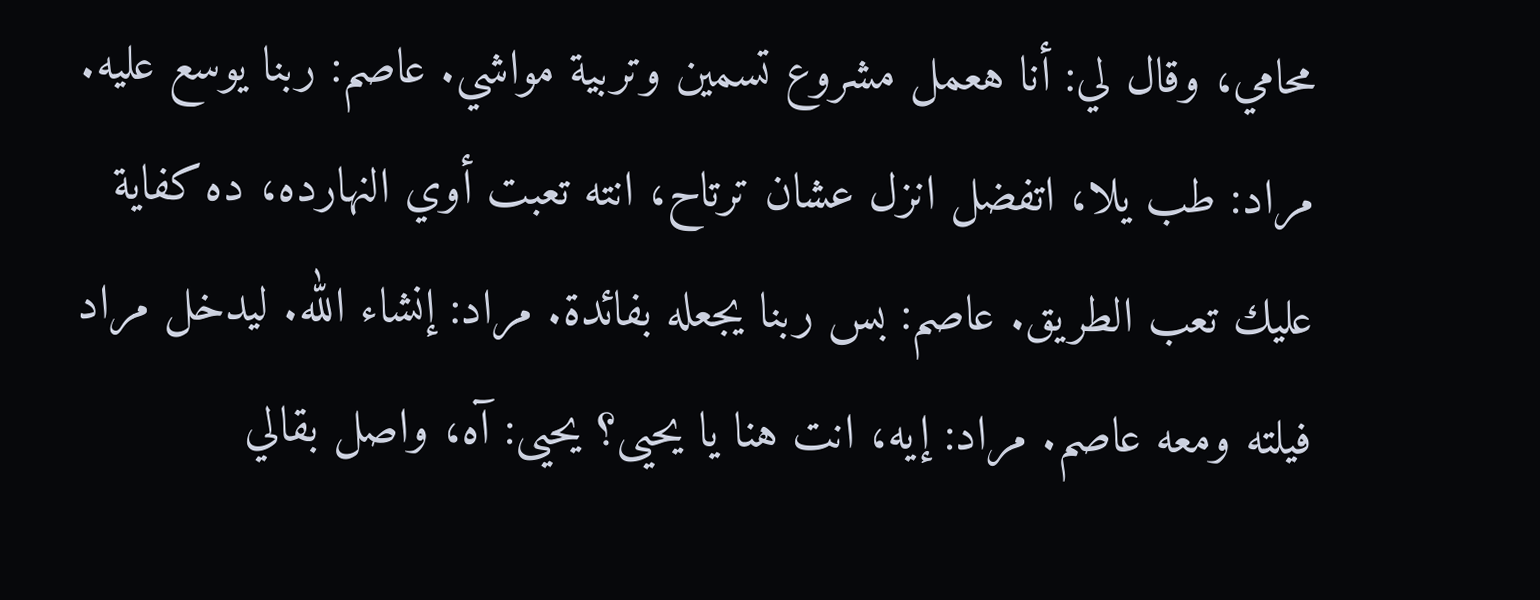محامي، وقال لي: أنا هعمل مشروع تسمين وتربية مواشي. عاصم: ربنا يوسع عليه. مراد: طب يلا، اتفضل انزل عشان ترتاح، انته تعبت أوي النهارده، ده كفاية عليك تعب الطريق. عاصم: بس ربنا يجعله بفائدة. مراد: إنشاء الله. ليدخل مراد فيلته ومعه عاصم. مراد: إيه، انت هنا يا يحيى؟ يحيى: آه، واصل بقالي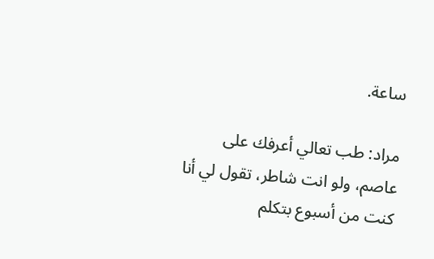ساعة.

مراد: طب تعالي أعرفك على عاصم، ولو انت شاطر، تقول لي أنا كنت من أسبوع بتكلم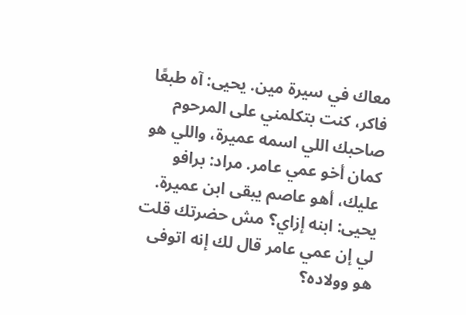معاك في سيرة مين. يحيى: آه طبعًا فاكر، كنت بتكلمني على المرحوم صاحبك اللي اسمه عميرة، واللي هو كمان أخو عمي عامر. مراد: برافو عليك، أهو عاصم يبقى ابن عميرة. يحيى: ابنه إزاي؟ مش حضرتك قلت لي إن عمي عامر قال لك إنه اتوفى هو وولاده؟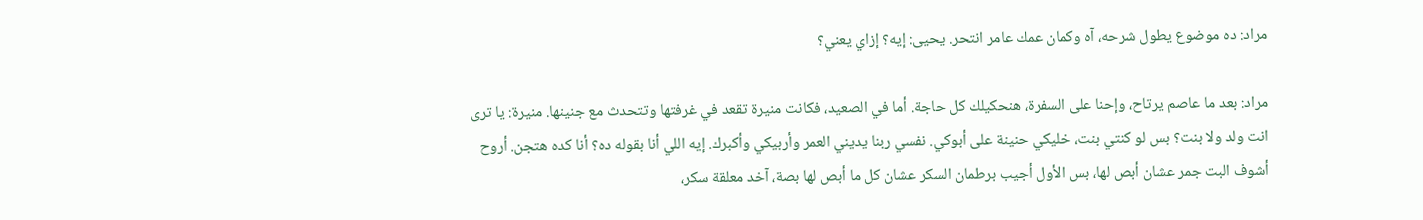مراد: ده موضوع يطول شرحه، آه وكمان عمك عامر انتحر. يحيى: إيه؟ إزاي يعني؟

مراد: بعد ما عاصم يرتاح، وإحنا على السفرة، هنحكيلك كل حاجة. أما في الصعيد، فكانت منيرة تقعد في غرفتها وتتحدث مع جنينها. منيرة: يا ترى انت ولد ولا بنت؟ بس لو كنتي بنت، خليكي حنينة على أبوكي. نفسي ربنا يديني العمر وأربيكي وأكبرك. إيه اللي أنا بقوله ده؟ أنا كده هتجن. أروح أشوف البت جمر عشان أبص لها، بس الأول أجيب برطمان السكر عشان كل ما أبص لها بصة، آخد معلقة سكر،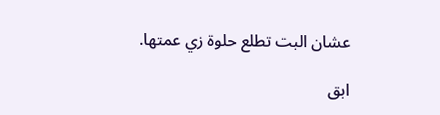عشان البت تطلع حلوة زي عمتها.

ابق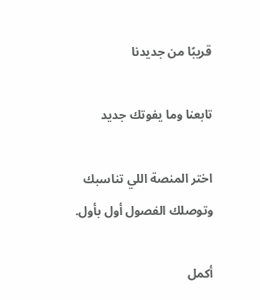قريبًا من جديدنا

تابعنا وما يفوتك جديد

اختر المنصة اللي تناسبك وتوصلك الفصول أول بأول.

أكمل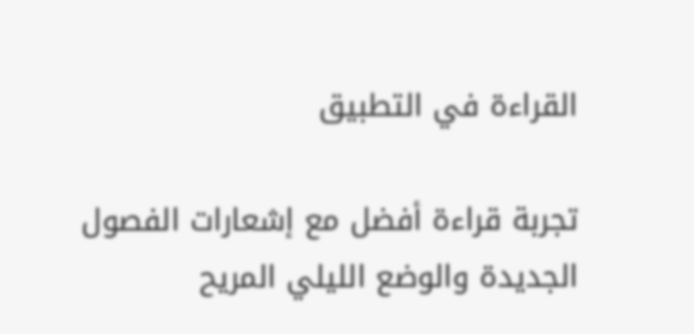القراءة في التطبيق

تجربة قراءة أفضل مع إشعارات الفصول الجديدة والوضع الليلي المريح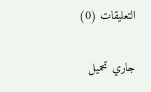التعليقات (0)

جاري تحميل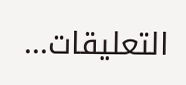التعليقات...